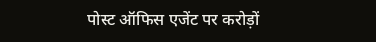पोस्ट ऑफिस एजेंट पर करोड़ों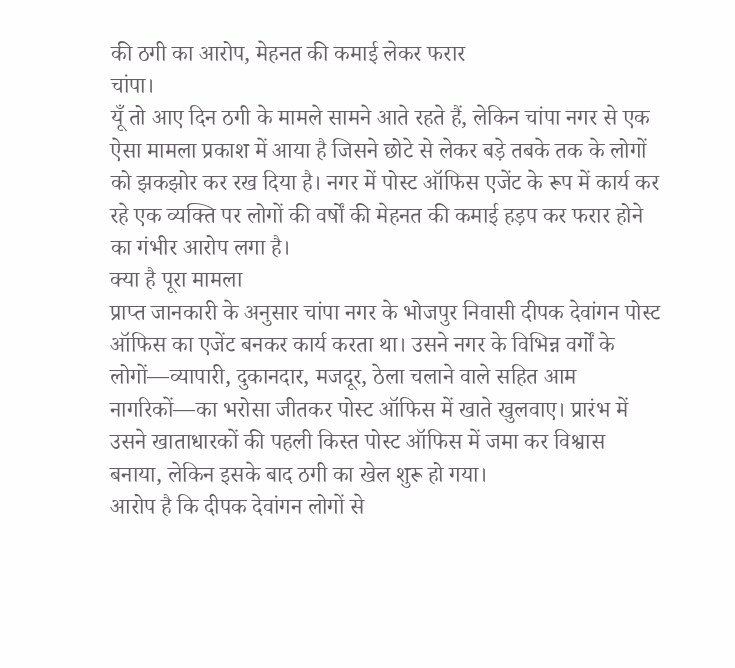की ठगी का आरोप, मेहनत की कमाई लेकर फरार
चांपा।
यूँ तो आए दिन ठगी के मामले सामने आते रहते हैं, लेकिन चांपा नगर से एक ऐसा मामला प्रकाश में आया है जिसने छोटे से लेकर बड़े तबके तक के लोगों को झकझोर कर रख दिया है। नगर में पोस्ट ऑफिस एजेंट के रूप में कार्य कर रहे एक व्यक्ति पर लोगों की वर्षों की मेहनत की कमाई हड़प कर फरार होने का गंभीर आरोप लगा है।
क्या है पूरा मामला
प्राप्त जानकारी के अनुसार चांपा नगर के भोजपुर निवासी दीपक देवांगन पोस्ट ऑफिस का एजेंट बनकर कार्य करता था। उसने नगर के विभिन्न वर्गों के लोगों—व्यापारी, दुकानदार, मजदूर, ठेला चलाने वाले सहित आम नागरिकों—का भरोसा जीतकर पोस्ट ऑफिस में खाते खुलवाए। प्रारंभ में उसने खाताधारकों की पहली किस्त पोस्ट ऑफिस में जमा कर विश्वास बनाया, लेकिन इसके बाद ठगी का खेल शुरू हो गया।
आरोप है कि दीपक देवांगन लोगों से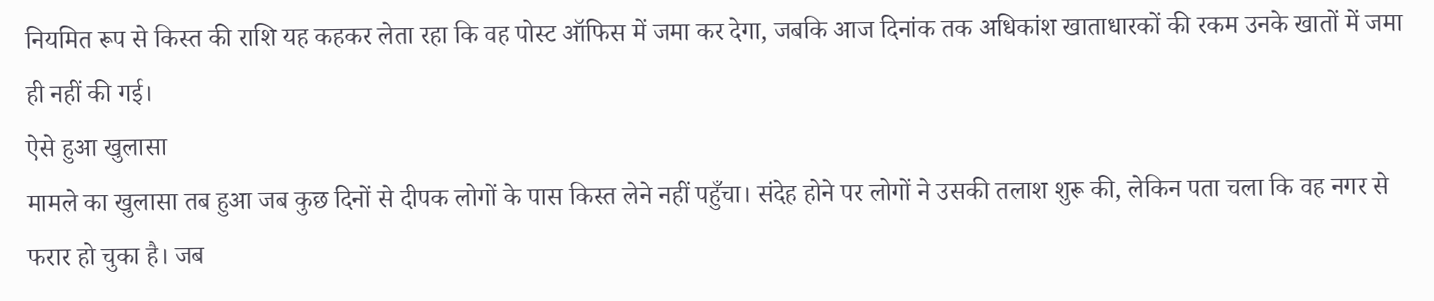नियमित रूप से किस्त की राशि यह कहकर लेता रहा कि वह पोस्ट ऑफिस में जमा कर देगा, जबकि आज दिनांक तक अधिकांश खाताधारकों की रकम उनके खातों में जमा ही नहीं की गई।
ऐसे हुआ खुलासा
मामले का खुलासा तब हुआ जब कुछ दिनों से दीपक लोगों के पास किस्त लेने नहीं पहुँचा। संदेह होने पर लोगों ने उसकी तलाश शुरू की, लेकिन पता चला कि वह नगर से फरार हो चुका है। जब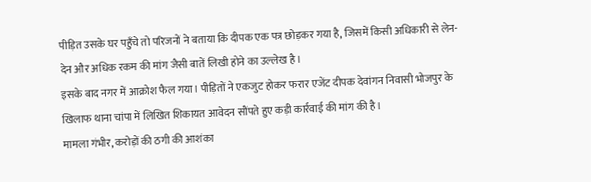पीड़ित उसके घर पहुँचे तो परिजनों ने बताया कि दीपक एक पत्र छोड़कर गया है, जिसमें किसी अधिकारी से लेन-देन और अधिक रकम की मांग जैसी बातें लिखी होने का उल्लेख है।
इसके बाद नगर में आक्रोश फैल गया। पीड़ितों ने एकजुट होकर फरार एजेंट दीपक देवांगन निवासी भोजपुर के खिलाफ थाना चांपा में लिखित शिकायत आवेदन सौंपते हुए कड़ी कार्रवाई की मांग की है।
मामला गंभीर, करोड़ों की ठगी की आशंका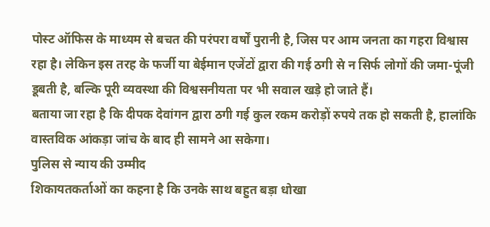पोस्ट ऑफिस के माध्यम से बचत की परंपरा वर्षों पुरानी है, जिस पर आम जनता का गहरा विश्वास रहा है। लेकिन इस तरह के फर्जी या बेईमान एजेंटों द्वारा की गई ठगी से न सिर्फ लोगों की जमा-पूंजी डूबती है, बल्कि पूरी व्यवस्था की विश्वसनीयता पर भी सवाल खड़े हो जाते हैं।
बताया जा रहा है कि दीपक देवांगन द्वारा ठगी गई कुल रकम करोड़ों रुपये तक हो सकती है, हालांकि वास्तविक आंकड़ा जांच के बाद ही सामने आ सकेगा।
पुलिस से न्याय की उम्मीद
शिकायतकर्ताओं का कहना है कि उनके साथ बहुत बड़ा धोखा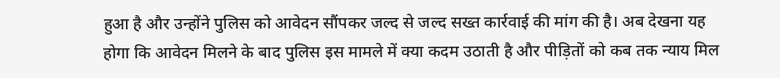हुआ है और उन्होंने पुलिस को आवेदन सौंपकर जल्द से जल्द सख्त कार्रवाई की मांग की है। अब देखना यह होगा कि आवेदन मिलने के बाद पुलिस इस मामले में क्या कदम उठाती है और पीड़ितों को कब तक न्याय मिल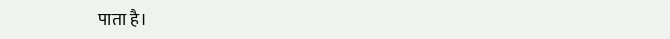पाता है।